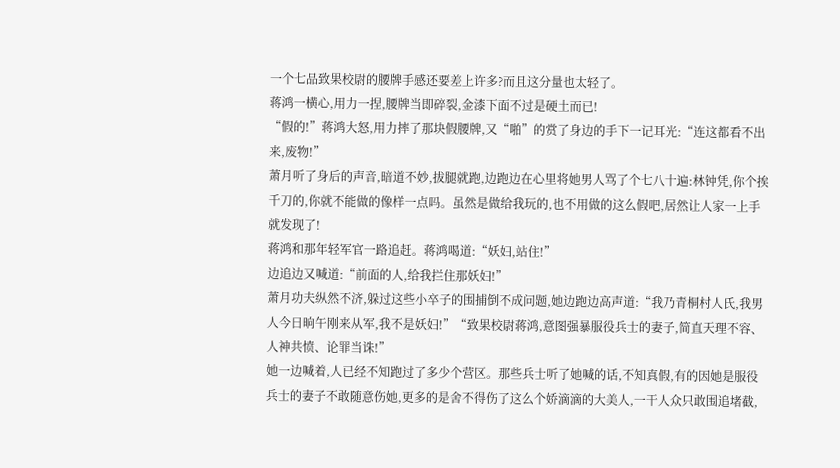一个七品致果校尉的腰牌手感还要差上许多?而且这分量也太轻了。
蒋鸿一横心,用力一捏,腰牌当即碎裂,金漆下面不过是硬土而已!
“假的!”蒋鸿大怒,用力摔了那块假腰牌,又“啪”的赏了身边的手下一记耳光:“连这都看不出来,废物!”
萧月听了身后的声音,暗道不妙,拔腿就跑,边跑边在心里将她男人骂了个七八十遍:林钟凭,你个挨千刀的,你就不能做的像样一点吗。虽然是做给我玩的,也不用做的这么假吧,居然让人家一上手就发现了!
蒋鸿和那年轻军官一路追赶。蒋鸿喝道:“妖妇,站住!”
边追边又喊道:“前面的人,给我拦住那妖妇!”
萧月功夫纵然不济,躲过这些小卒子的围捕倒不成问题,她边跑边高声道:“我乃青桐村人氏,我男人今日晌午刚来从军,我不是妖妇!”“致果校尉蒋鸿,意图强暴服役兵士的妻子,简直天理不容、人神共愤、论罪当诛!”
她一边喊着,人已经不知跑过了多少个营区。那些兵士听了她喊的话,不知真假,有的因她是服役兵士的妻子不敢随意伤她,更多的是舍不得伤了这么个娇滴滴的大美人,一干人众只敢围追堵截,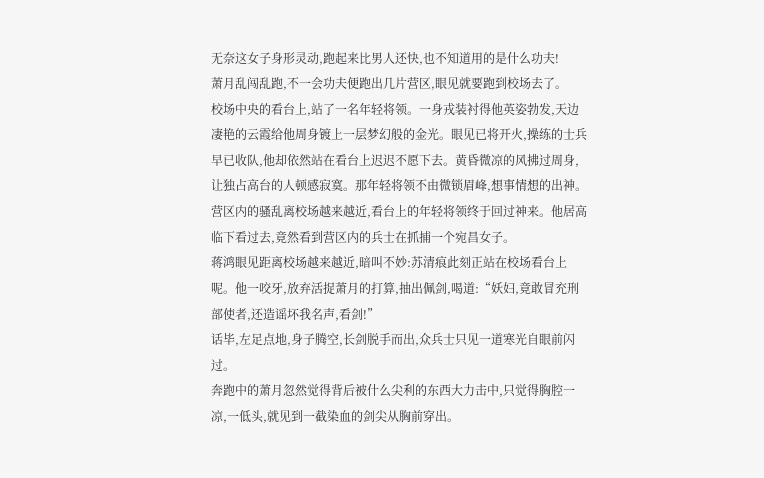无奈这女子身形灵动,跑起来比男人还快,也不知道用的是什么功夫!
萧月乱闯乱跑,不一会功夫便跑出几片营区,眼见就要跑到校场去了。
校场中央的看台上,站了一名年轻将领。一身戎装衬得他英姿勃发,天边凄艳的云霞给他周身镀上一层梦幻般的金光。眼见已将开火,操练的士兵早已收队,他却依然站在看台上迟迟不愿下去。黄昏微凉的风拂过周身,让独占高台的人顿感寂寞。那年轻将领不由微锁眉峰,想事情想的出神。
营区内的骚乱离校场越来越近,看台上的年轻将领终于回过神来。他居高临下看过去,竟然看到营区内的兵士在抓捕一个宛昌女子。
蒋鸿眼见距离校场越来越近,暗叫不妙:苏清痕此刻正站在校场看台上呢。他一咬牙,放弃活捉萧月的打算,抽出佩剑,喝道:“妖妇,竟敢冒充刑部使者,还造谣坏我名声,看剑!”
话毕,左足点地,身子腾空,长剑脱手而出,众兵士只见一道寒光自眼前闪过。
奔跑中的萧月忽然觉得背后被什么尖利的东西大力击中,只觉得胸腔一凉,一低头,就见到一截染血的剑尖从胸前穿出。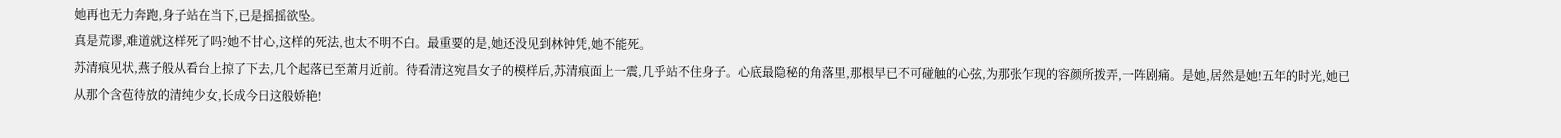她再也无力奔跑,身子站在当下,已是摇摇欲坠。
真是荒谬,难道就这样死了吗?她不甘心,这样的死法,也太不明不白。最重要的是,她还没见到林钟凭,她不能死。
苏清痕见状,燕子般从看台上掠了下去,几个起落已至萧月近前。待看清这宛昌女子的模样后,苏清痕面上一震,几乎站不住身子。心底最隐秘的角落里,那根早已不可碰触的心弦,为那张乍现的容颜所拨弄,一阵剧痛。是她,居然是她!五年的时光,她已从那个含苞待放的清纯少女,长成今日这般娇艳!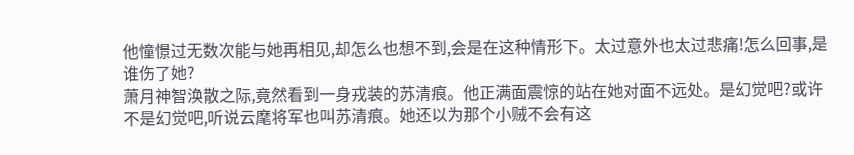他憧憬过无数次能与她再相见,却怎么也想不到,会是在这种情形下。太过意外也太过悲痛!怎么回事,是谁伤了她?
萧月神智涣散之际,竟然看到一身戎装的苏清痕。他正满面震惊的站在她对面不远处。是幻觉吧?或许不是幻觉吧,听说云麾将军也叫苏清痕。她还以为那个小贼不会有这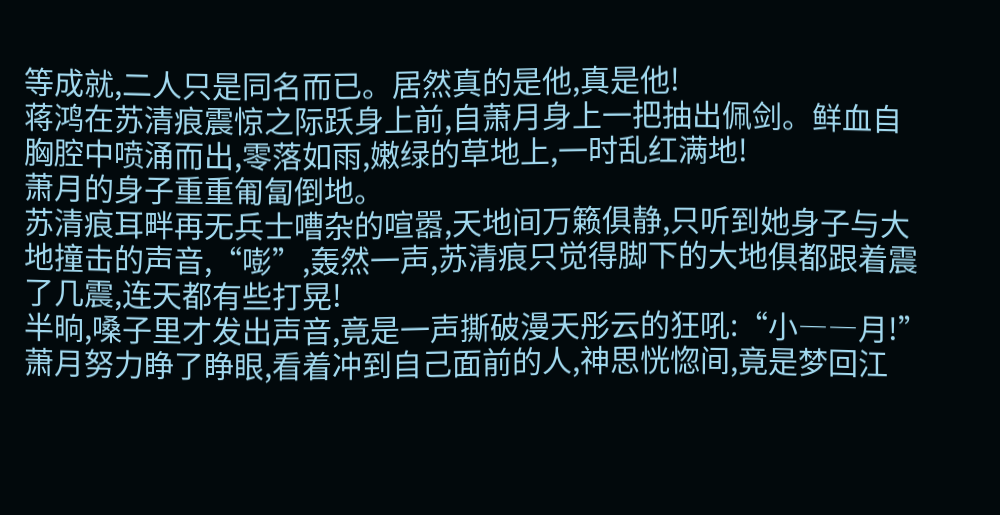等成就,二人只是同名而已。居然真的是他,真是他!
蒋鸿在苏清痕震惊之际跃身上前,自萧月身上一把抽出佩剑。鲜血自胸腔中喷涌而出,零落如雨,嫩绿的草地上,一时乱红满地!
萧月的身子重重匍匐倒地。
苏清痕耳畔再无兵士嘈杂的喧嚣,天地间万籁俱静,只听到她身子与大地撞击的声音,“嘭”,轰然一声,苏清痕只觉得脚下的大地俱都跟着震了几震,连天都有些打晃!
半晌,嗓子里才发出声音,竟是一声撕破漫天彤云的狂吼:“小――月!”
萧月努力睁了睁眼,看着冲到自己面前的人,神思恍惚间,竟是梦回江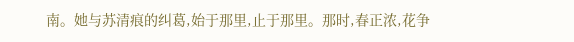南。她与苏清痕的纠葛,始于那里,止于那里。那时,春正浓,花争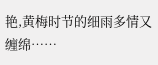艳,黄梅时节的细雨多情又缠绵……